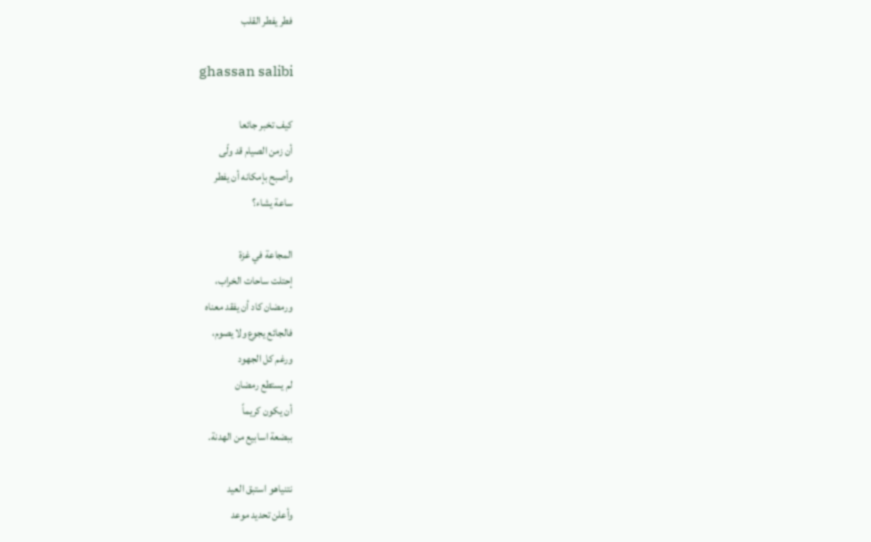فطر يفطر القلب

ghassan salibi

كيف تخبر جائعا
أن زمن الصيام قد ولّى
وأصبح بإمكانه أن يفطر
ساعة يشاء؟

المجاعة في غزة
إحتلت ساحات الخراب،
ورمضان كاد أن يفقد معناه
فالجائع يجوع ولا يصوم،
ورغم كل الجهود
لم يستطع رمضان
أن يكون كريماً
ببضعة اسابيع من الهدنة.

نتنياهو استبق العيد
وأعلن تحديد موعد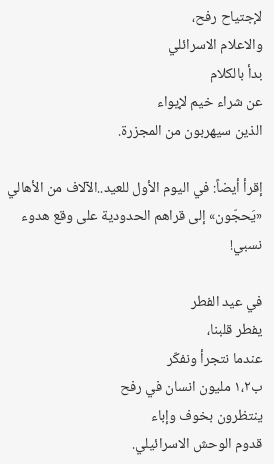لإجتياح رفح،
والاعلام الاسرائلي
بدأ بالكلام
عن شراء خيم لإيواء
الذين سيهربون من المجزرة.

إقرأ أيضاً: في اليوم الأول للعيد..الآلاف من الأهالي «يَحجّون» إلى قراهم الحدودية على وقع هدوء نسبي!

في عيد الفطر
يفطر قلبنا،
عندما نتجرأ ونفكّر
ب١،٢ مليون انسان في رفح
ينتظرون بخوف وإباء
قدوم الوحش الاسرائيلي.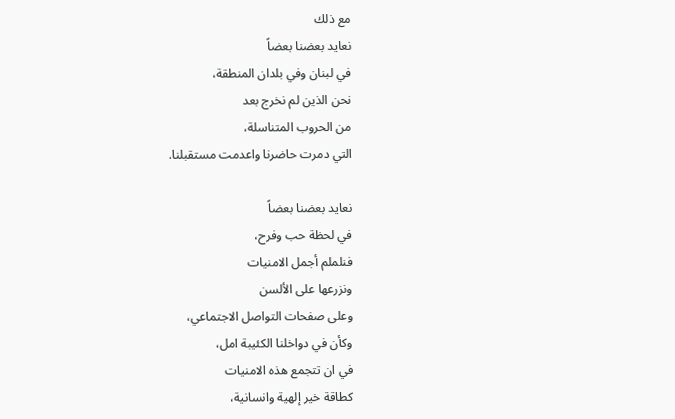مع ذلك
نعايد بعضنا بعضاً
في لبنان وفي بلدان المنطقة،
نحن الذين لم نخرج بعد
من الحروب المتناسلة،
التي دمرت حاضرنا واعدمت مستقبلنا.

نعايد بعضنا بعضاً
في لحظة حب وفرح،
فنلملم أجمل الامنيات
ونزرعها على الألسن
وعلى صفحات التواصل الاجتماعي،
وكأن في دواخلنا الكئيبة امل،
في ان تتجمع هذه الامنيات
كطاقة خير إلهية وانسانية،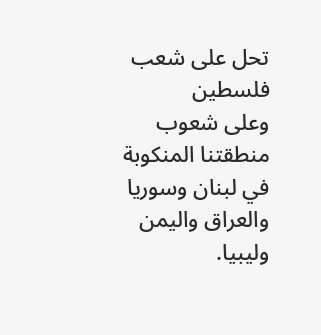تحل على شعب فلسطين
وعلى شعوب منطقتنا المنكوبة
في لبنان وسوريا والعراق واليمن وليبيا.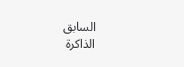السابق
الذاكرة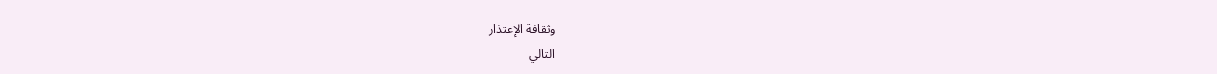وثقافة الإعتذار
التالي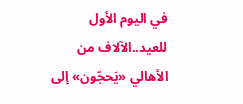في اليوم الأول للعيد..الآلاف من الأهالي «يَحجّون» إلى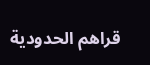قراهم الحدودية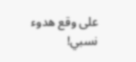على وقع هدوء نسبي!